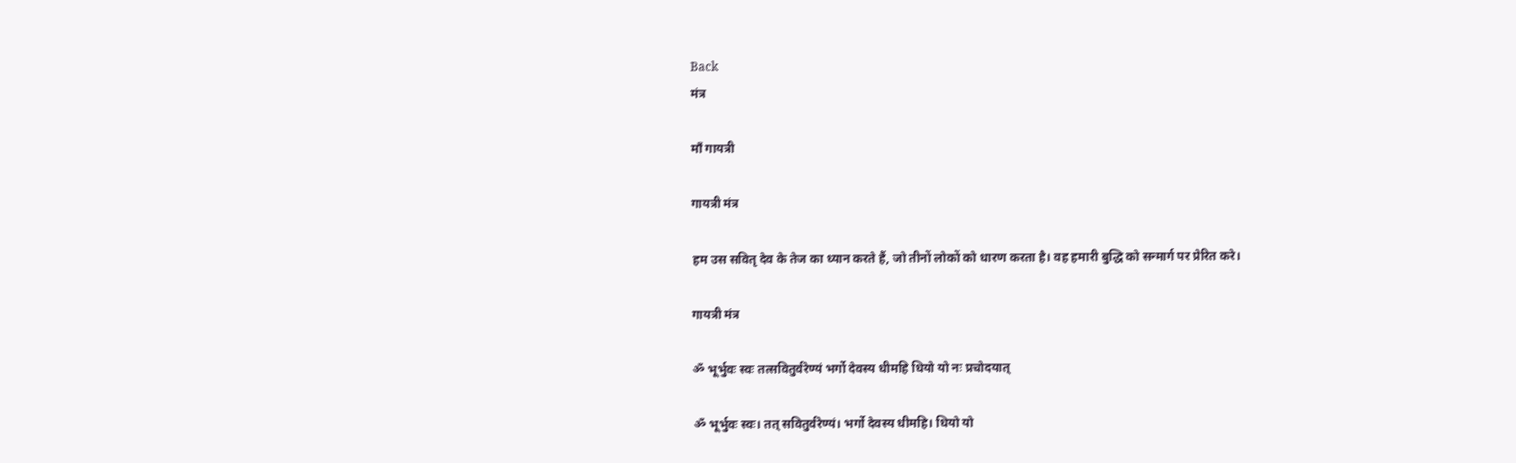Back
मंत्र

माँ गायत्री

गायत्री मंत्र

हम उस सवितृ देव के तेज का ध्यान करते हैं, जो तीनों लोकों को धारण करता है। वह हमारी बुद्धि को सन्मार्ग पर प्रेरित करे।

गायत्री मंत्र

ॐ भूर्भुवः स्वः तत्सवितुर्वरेण्यं भर्गो देवस्य धीमहि धियो यो नः प्रचोदयात्

ॐ भूर्भुवः स्वः। तत् सवितुर्वरेण्यं। भर्गो देवस्य धीमहि। धियो यो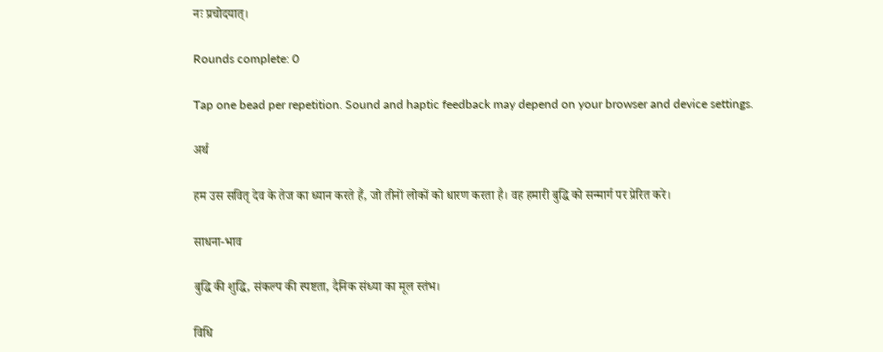नः प्रचोदयात्।

Rounds complete: 0

Tap one bead per repetition. Sound and haptic feedback may depend on your browser and device settings.

अर्थ

हम उस सवितृ देव के तेज का ध्यान करते हैं, जो तीनों लोकों को धारण करता है। वह हमारी बुद्धि को सन्मार्ग पर प्रेरित करे।

साधना-भाव

बुद्धि की शुद्धि, संकल्प की स्पष्टता, दैनिक संध्या का मूल स्तंभ।

विधि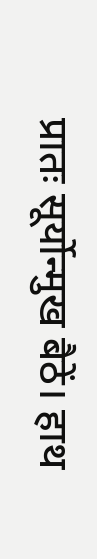प्रातः सूर्योन्मुख बैठें। हाथ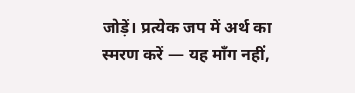जोड़ें। प्रत्येक जप में अर्थ का स्मरण करें — यह माँग नहीं,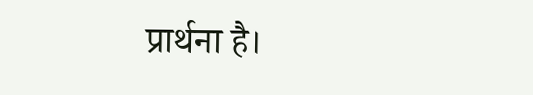प्रार्थना है।